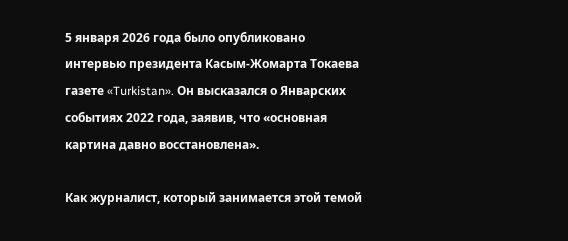5 января 2026 года было опубликовано интервью президента Касым-Жомарта Токаева газете «Turkistan». Он высказался о Январских событиях 2022 года, заявив, что «основная картина давно восстановлена».

Как журналист, который занимается этой темой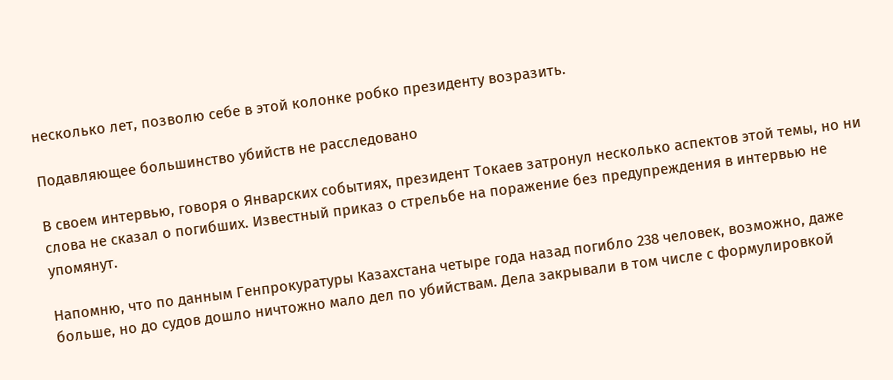несколько лет, позволю себе в этой колонке робко президенту возразить.

Подавляющее большинство убийств не расследовано

В своем интервью, говоря о Январских событиях, президент Токаев затронул несколько аспектов этой темы, но ни слова не сказал о погибших. Известный приказ о стрельбе на поражение без предупреждения в интервью не упомянут.

Напомню, что по данным Генпрокуратуры Казахстана четыре года назад погибло 238 человек, возможно, даже больше, но до судов дошло ничтожно мало дел по убийствам. Дела закрывали в том числе с формулировкой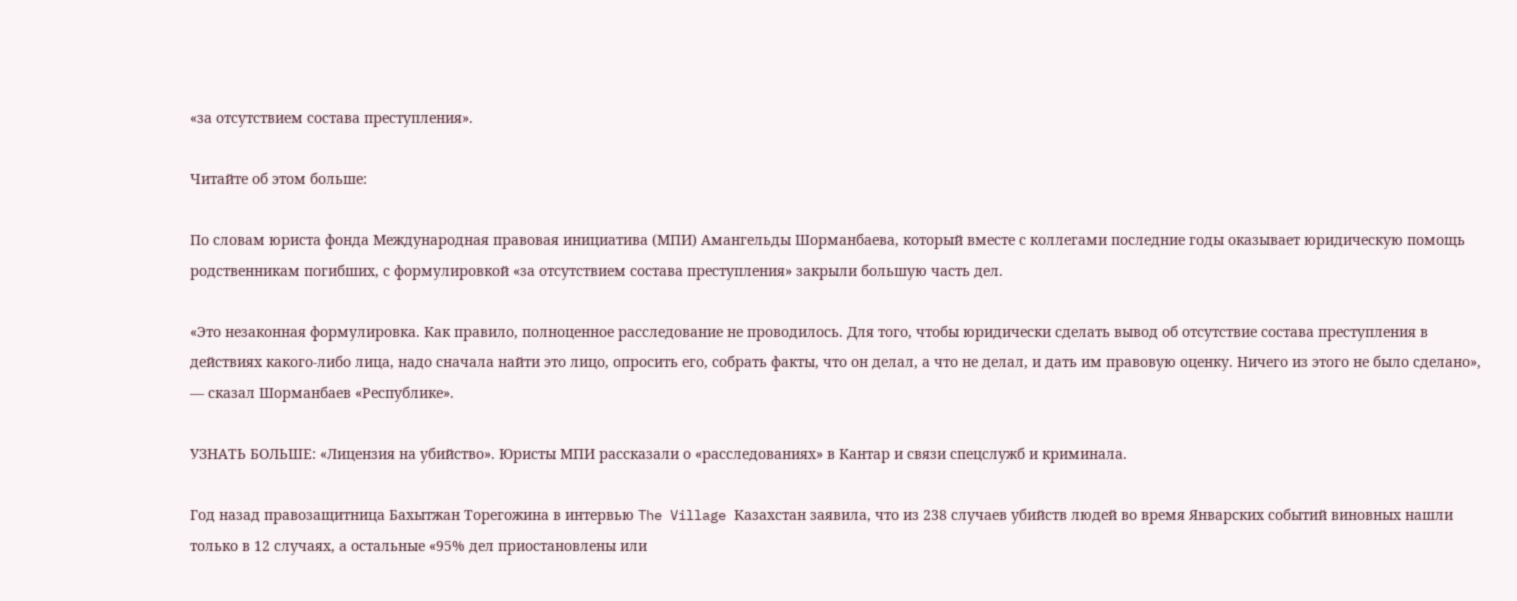«за отсутствием состава преступления».

Читайте об этом больше:

По словам юриста фонда Международная правовая инициатива (МПИ) Амангельды Шорманбаева, который вместе с коллегами последние годы оказывает юридическую помощь родственникам погибших, с формулировкой «за отсутствием состава преступления» закрыли большую часть дел.

«Это незаконная формулировка. Как правило, полноценное расследование не проводилось. Для того, чтобы юридически сделать вывод об отсутствие состава преступления в действиях какого-либо лица, надо сначала найти это лицо, опросить его, собрать факты, что он делал, а что не делал, и дать им правовую оценку. Ничего из этого не было сделано», — сказал Шорманбаев «Республике».

УЗНАТЬ БОЛЬШЕ: «Лицензия на убийство». Юристы МПИ рассказали о «расследованиях» в Кантар и связи спецслужб и криминала.

Год назад правозащитница Бахытжан Торегожина в интервью The Village Казахстан заявила, что из 238 случаев убийств людей во время Январских событий виновных нашли только в 12 случаях, а остальные «95% дел приостановлены или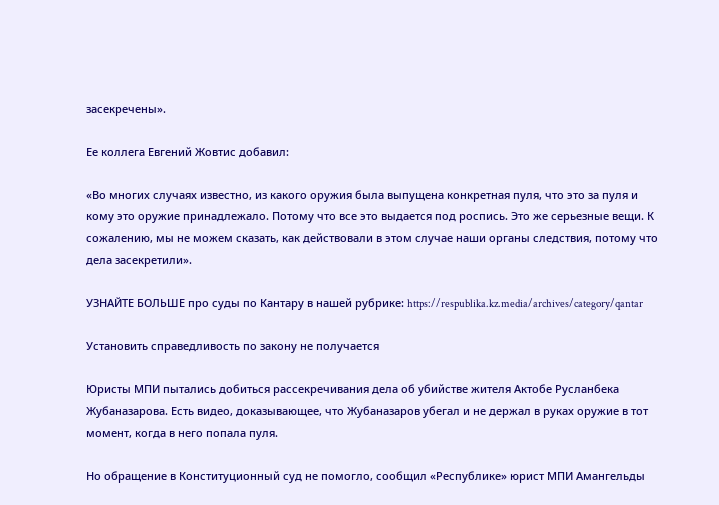засекречены».

Ее коллега Евгений Жовтис добавил:

«Во многих случаях известно, из какого оружия была выпущена конкретная пуля, что это за пуля и кому это оружие принадлежало. Потому что все это выдается под роспись. Это же серьезные вещи. К сожалению, мы не можем сказать, как действовали в этом случае наши органы следствия, потому что дела засекретили».

УЗНАЙТЕ БОЛЬШЕ про суды по Кантару в нашей рубрике: https://respublika.kz.media/archives/category/qantar

Установить справедливость по закону не получается

Юристы МПИ пытались добиться рассекречивания дела об убийстве жителя Актобе Русланбека Жубаназарова. Есть видео, доказывающее, что Жубаназаров убегал и не держал в руках оружие в тот момент, когда в него попала пуля.

Но обращение в Конституционный суд не помогло, сообщил «Республике» юрист МПИ Амангельды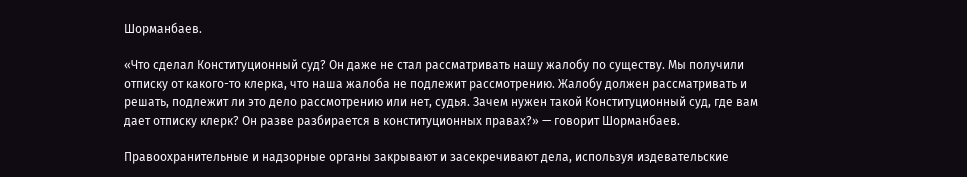Шорманбаев.

«Что сделал Конституционный суд? Он даже не стал рассматривать нашу жалобу по существу. Мы получили отписку от какого-то клерка, что наша жалоба не подлежит рассмотрению. Жалобу должен рассматривать и решать, подлежит ли это дело рассмотрению или нет, судья. Зачем нужен такой Конституционный суд, где вам дает отписку клерк? Он разве разбирается в конституционных правах?» — говорит Шорманбаев.

Правоохранительные и надзорные органы закрывают и засекречивают дела, используя издевательские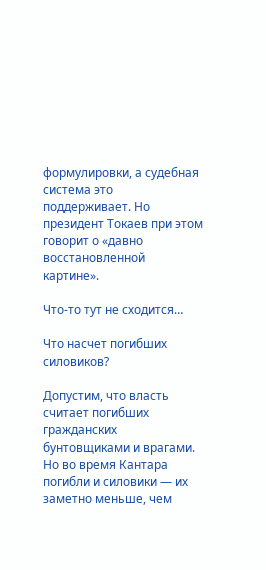формулировки, а судебная система это поддерживает. Но президент Токаев при этом говорит о «давно восстановленной картине».

Что-то тут не сходится…

Что насчет погибших силовиков?

Допустим, что власть считает погибших гражданских бунтовщиками и врагами. Но во время Кантара погибли и силовики — их заметно меньше, чем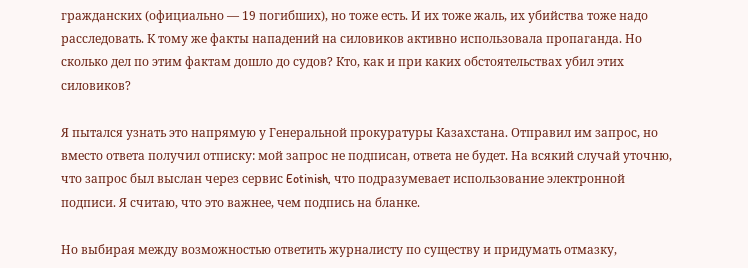гражданских (официально — 19 погибших), но тоже есть. И их тоже жаль, их убийства тоже надо расследовать. К тому же факты нападений на силовиков активно использовала пропаганда. Но сколько дел по этим фактам дошло до судов? Кто, как и при каких обстоятельствах убил этих силовиков?

Я пытался узнать это напрямую у Генеральной прокуратуры Казахстана. Отправил им запрос, но вместо ответа получил отписку: мой запрос не подписан, ответа не будет. На всякий случай уточню, что запрос был выслан через сервис Eotinish, что подразумевает использование электронной подписи. Я считаю, что это важнее, чем подпись на бланке.

Но выбирая между возможностью ответить журналисту по существу и придумать отмазку,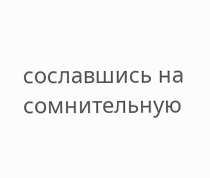сославшись на сомнительную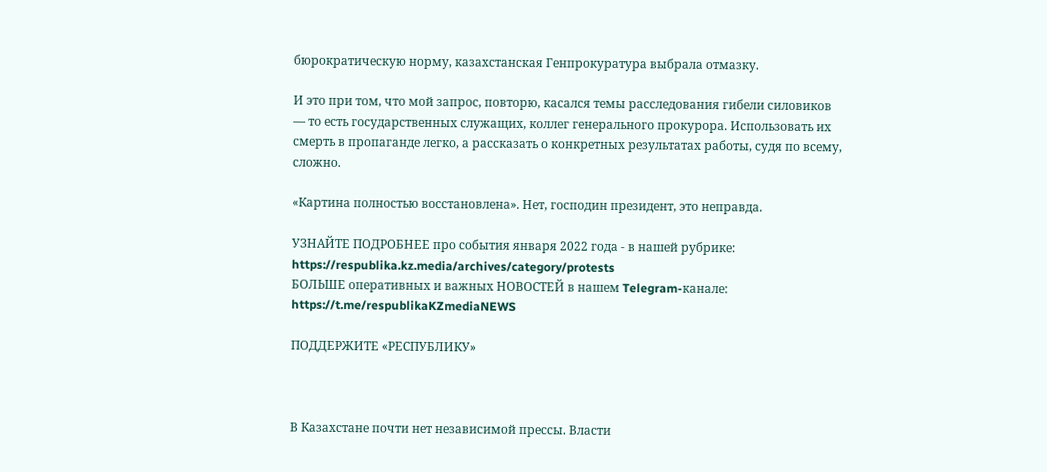бюрократическую норму, казахстанская Генпрокуратура выбрала отмазку.

И это при том, что мой запрос, повторю, касался темы расследования гибели силовиков — то есть государственных служащих, коллег генерального прокурора. Использовать их смерть в пропаганде легко, а рассказать о конкретных результатах работы, судя по всему, сложно.

«Картина полностью восстановлена». Нет, господин президент, это неправда.

УЗНАЙТЕ ПОДРОБНЕЕ про события января 2022 года - в нашей рубрике:
https://respublika.kz.media/archives/category/protests
БОЛЬШЕ оперативных и важных НОВОСТЕЙ в нашем Telegram-канале:
https://t.me/respublikaKZmediaNEWS

ПОДДЕРЖИТЕ «РЕСПУБЛИКУ»



В Казахстане почти нет независимой прессы. Власти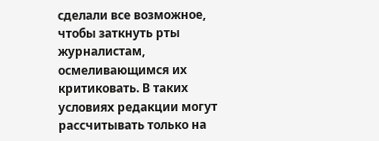сделали все возможное, чтобы заткнуть рты журналистам, осмеливающимся их критиковать. В таких условиях редакции могут рассчитывать только на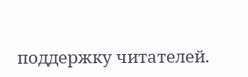поддержку читателей.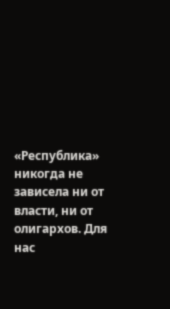«Республика» никогда не зависела ни от власти, ни от олигархов. Для нас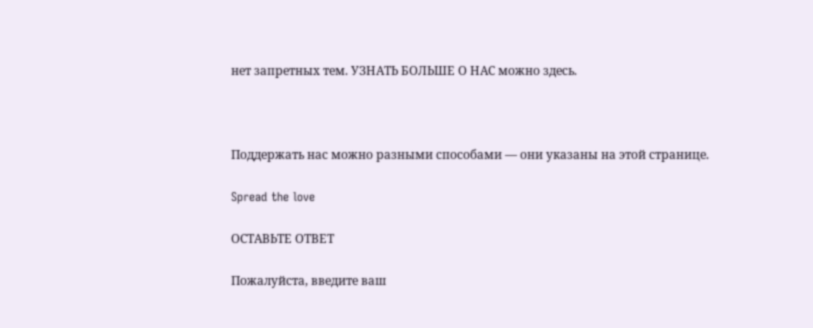нет запретных тем. УЗНАТЬ БОЛЬШЕ О НАС можно здесь.



Поддержать нас можно разными способами — они указаны на этой странице.

Spread the love

ОСТАВЬТЕ ОТВЕТ

Пожалуйста, введите ваш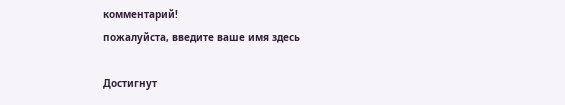комментарий!
пожалуйста, введите ваше имя здесь

Достигнут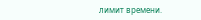лимит времени.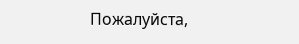Пожалуйста,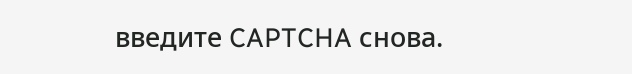введите CAPTCHA снова.